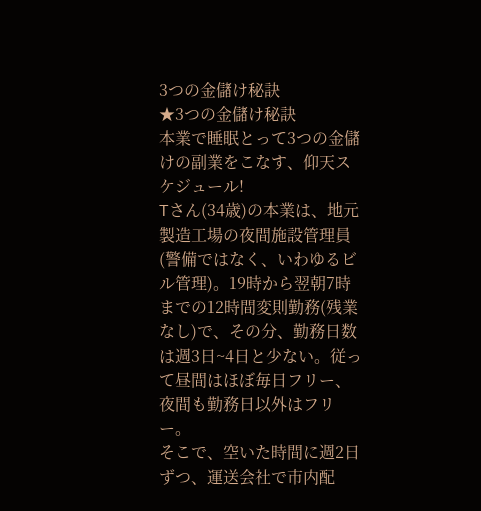3つの金儲け秘訣
★3つの金儲け秘訣
本業で睡眠とって3つの金儲けの副業をこなす、仰天スケジュール!
Tさん(34歳)の本業は、地元製造工場の夜間施設管理員(警備ではなく、いわゆるビル管理)。19時から翌朝7時までの12時間変則勤務(残業なし)で、その分、勤務日数は週3日~4日と少ない。従って昼間はほぼ毎日フリー、夜間も勤務日以外はフリー。
そこで、空いた時間に週2日ずつ、運送会社で市内配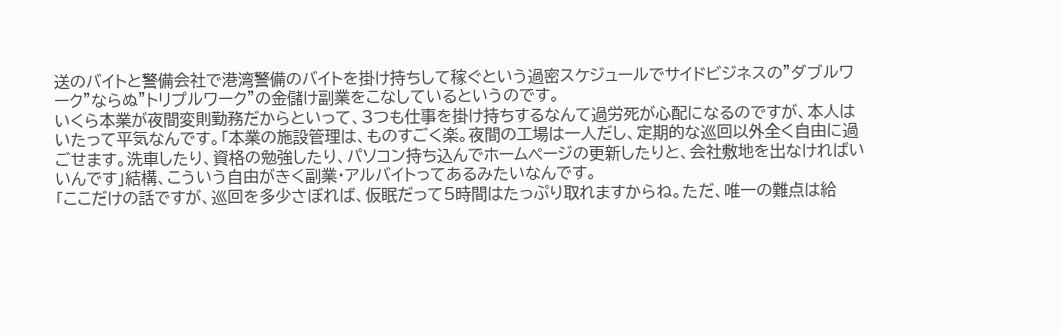送のバイトと警備会社で港湾警備のバイトを掛け持ちして稼ぐという過密スケジュールでサイドビジネスの”ダブルワーク”ならぬ”トリプルワーク”の金儲け副業をこなしているというのです。
いくら本業が夜間変則勤務だからといって、3つも仕事を掛け持ちするなんて過労死が心配になるのですが、本人はいたって平気なんです。「本業の施設管理は、ものすごく楽。夜間の工場は一人だし、定期的な巡回以外全く自由に過ごせます。洗車したり、資格の勉強したり、パソコン持ち込んでホームページの更新したりと、会社敷地を出なければいいんです」結構、こういう自由がきく副業・アルバイトってあるみたいなんです。
「ここだけの話ですが、巡回を多少さぼれば、仮眠だって5時間はたっぷり取れますからね。ただ、唯一の難点は給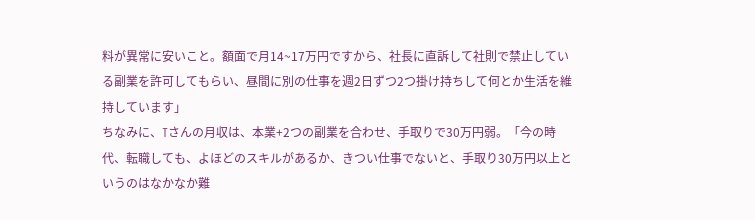料が異常に安いこと。額面で月14~17万円ですから、社長に直訴して社則で禁止している副業を許可してもらい、昼間に別の仕事を週2日ずつ2つ掛け持ちして何とか生活を維持しています」
ちなみに、Tさんの月収は、本業+2つの副業を合わせ、手取りで30万円弱。「今の時代、転職しても、よほどのスキルがあるか、きつい仕事でないと、手取り30万円以上というのはなかなか難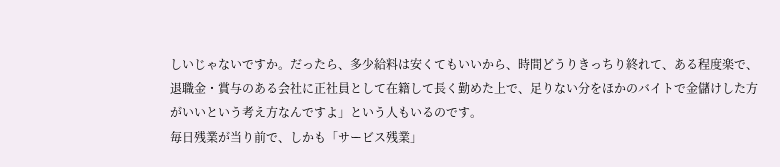しいじゃないですか。だったら、多少給料は安くてもいいから、時間どうりきっちり終れて、ある程度楽で、退職金・賞与のある会社に正社員として在籍して長く勤めた上で、足りない分をほかのバイトで金儲けした方がいいという考え方なんですよ」という人もいるのです。
毎日残業が当り前で、しかも「サービス残業」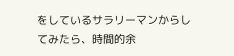をしているサラリーマンからしてみたら、時間的余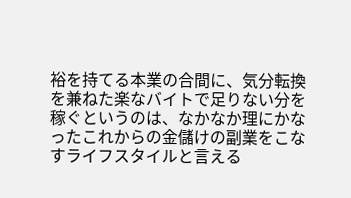裕を持てる本業の合間に、気分転換を兼ねた楽なバイトで足りない分を稼ぐというのは、なかなか理にかなったこれからの金儲けの副業をこなすライフスタイルと言える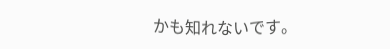かも知れないです。